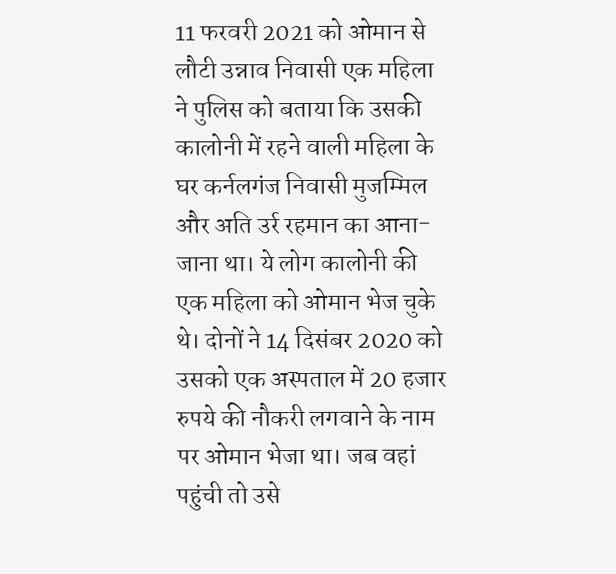11 फरवरी 2021 को ओमान से लौटी उन्नाव निवासी एक महिला ने पुलिस को बताया कि उसकी कालोनी में रहने वाली महिला के घर कर्नलगंज निवासी मुजम्मिल और अति उर्र रहमान का आना-जाना था। ये लोग कालोनी की एक महिला को ओमान भेज चुके थे। दोनों ने 14 दिसंबर 2020 को उसको एक अस्पताल में 20 हजार रुपये की नौकरी लगवाने के नाम पर ओमान भेजा था। जब वहां पहुंची तो उसे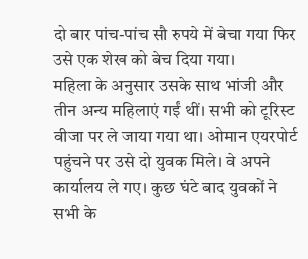दो बार पांच-पांच सौ रुपये में बेचा गया फिर उसे एक शेख को बेच दिया गया।
महिला के अनुसार उसके साथ भांजी और तीन अन्य महिलाएं गईं थीं। सभी को टूरिस्ट वीजा पर ले जाया गया था। ओमान एयरपोर्ट पहुंचने पर उसे दो युवक मिले। वे अपने कार्यालय ले गए। कुछ घंटे बाद युवकों ने सभी के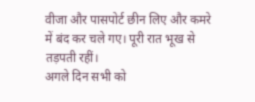वीजा और पासपोर्ट छीन लिए और कमरे में बंद कर चले गए। पूरी रात भूख से तड़पती रहीं।
अगले दिन सभी को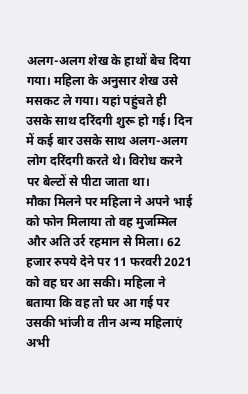अलग-अलग शेख के हाथों बेच दिया गया। महिला के अनुसार शेख उसे मसकट ले गया। यहां पहुंचते ही उसके साथ दरिंदगी शुरू हो गई। दिन में कई बार उसके साथ अलग-अलग लोग दरिंदगी करते थे। विरोध करने पर बेल्टों से पीटा जाता था।
मौका मिलने पर महिला ने अपने भाई को फोन मिलाया तो वह मुजम्मिल और अति उर्र रहमान से मिला। 62 हजार रुपये देने पर 11 फरवरी 2021 को वह घर आ सकी। महिला ने बताया कि वह तो घर आ गई पर उसकी भांजी व तीन अन्य महिलाएं अभी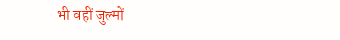भी वहीं जुल्मों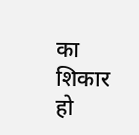का शिकार हो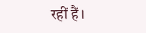रहीं हैं।